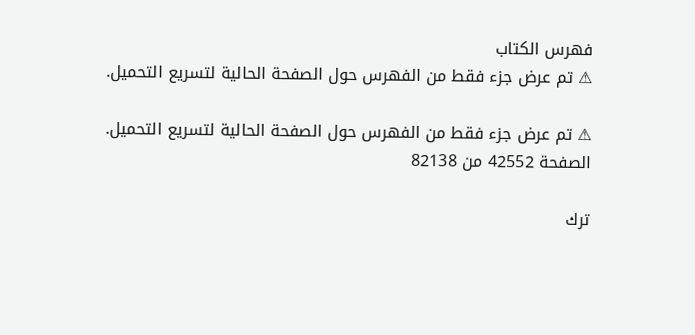فهرس الكتاب
⚠ تم عرض جزء فقط من الفهرس حول الصفحة الحالية لتسريع التحميل.

⚠ تم عرض جزء فقط من الفهرس حول الصفحة الحالية لتسريع التحميل.
الصفحة 42552 من 82138

ترك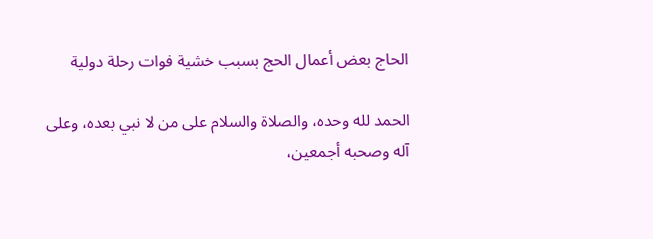الحاج بعض أعمال الحج بسبب خشية فوات رحلة دولية

الحمد لله وحده، والصلاة والسلام على من لا نبي بعده، وعلى آله وصحبه أجمعين،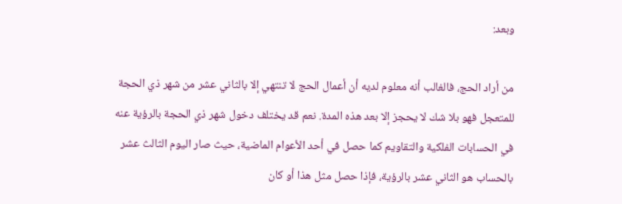وبعد:

من أراد الحج، فالغالب أنه معلوم لديه أن أعمال الحج لا تنتهي إلا بالثاني عشر من شهر ذي الحجة للمتعجل فهو بلا شك لا يحجز إلا بعد هذه المدة. نعم قد يختلف دخول شهر ذي الحجة بالرؤية عنه في الحسابات الفلكية والتقاويم كما حصل في أحد الأعوام الماضية، حيث صار اليوم الثالث عشر بالحساب هو الثاني عشر بالرؤية، فإذا حصل مثل هذا أو كان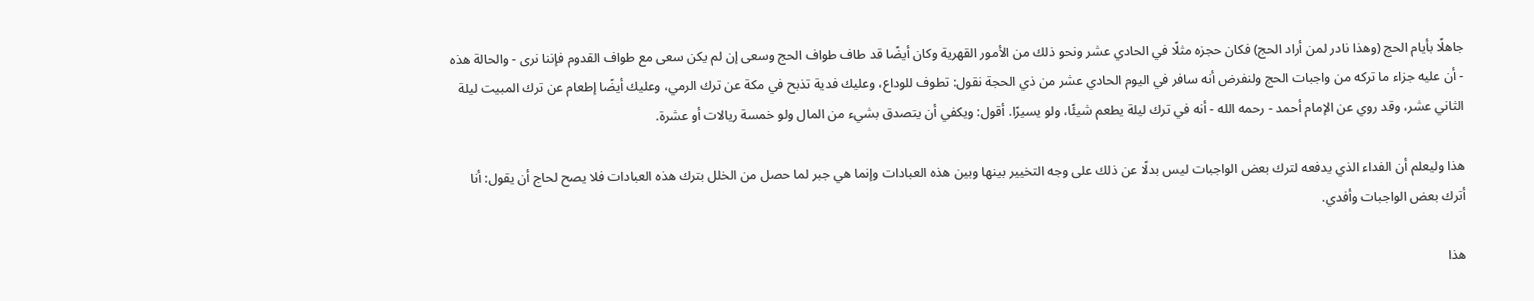جاهلًا بأيام الحج (وهذا نادر لمن أراد الحج) فكان حجزه مثلًا في الحادي عشر ونحو ذلك من الأمور القهرية وكان أيضًا قد طاف طواف الحج وسعى إن لم يكن سعى مع طواف القدوم فإننا نرى - والحالة هذه - أن عليه جزاء ما تركه من واجبات الحج ولنفرض أنه سافر في اليوم الحادي عشر من ذي الحجة نقول: تطوف للوداع، وعليك فدية تذبح في مكة عن ترك الرمي، وعليك أيضًا إطعام عن ترك المبيت ليلة الثاني عشر، وقد روي عن الإمام أحمد - رحمه الله - أنه في ترك ليلة يطعم شيئًا، ولو يسيرًا. أقول: ويكفي أن يتصدق بشيء من المال ولو خمسة ريالات أو عشرة.

هذا وليعلم أن الفداء الذي يدفعه لترك بعض الواجبات ليس بدلًا عن ذلك على وجه التخيير بينها وبين هذه العبادات وإنما هي جبر لما حصل من الخلل بترك هذه العبادات فلا يصح لحاج أن يقول: أنا أترك بعض الواجبات وأفدي.

هذا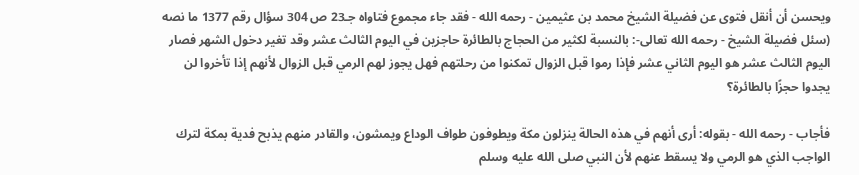ويحسن أن أنقل فتوى عن فضيلة الشيخ محمد بن عثيمين - رحمه الله - فقد جاء مجموع فتاواه جـ23 ص 304 سؤال رقم 1377 ما نصه (سئل فضيلة الشيخ - رحمه الله تعالى-: بالنسبة لكثير من الحجاج بالطائرة حاجزين في اليوم الثالث عشر وقد تغير دخول الشهر فصار اليوم الثالث عشر هو اليوم الثاني عشر فإذا رموا قبل الزوال تمكنوا من رحلتهم فهل يجوز لهم الرمي قبل الزوال لأنهم إذا تأخروا لن يجدوا حجزًا بالطائرة؟

فأجاب - رحمه الله - بقوله: أرى أنهم في هذه الحالة ينزلون مكة ويطوفون طواف الوداع ويمشون، والقادر منهم يذبح فدية بمكة لترك الواجب الذي هو الرمي ولا يسقط عنهم لأن النبي صلى الله عليه وسلم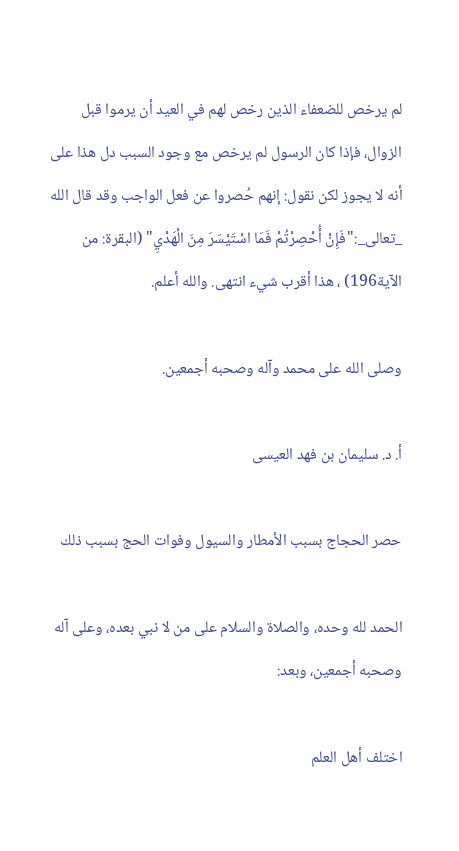لم يرخص للضعفاء الذين رخص لهم في العيد أن يرموا قبل الزوال، فإذا كان الرسول لم يرخص مع وجود السبب دل هذا على أنه لا يجوز لكن نقول: إنهم حُصروا عن فعل الواجب وقد قال الله _تعالى_:"فَإِنْ أُحْصِرْتُمْ فَمَا اسْتَيْسَرَ مِنَ الْهَدْيِ" (البقرة: من الآية196) ، هذا أقرب شيء انتهى. والله أعلم.

وصلى الله على محمد وآله وصحبه أجمعين.

أ. د. سليمان بن فهد العيسى

حصر الحجاج بسبب الأمطار والسيول وفوات الحج بسبب ذلك

الحمد لله وحده، والصلاة والسلام على من لا نبي بعده، وعلى آله وصحبه أجمعين، وبعد:

اختلف أهل العلم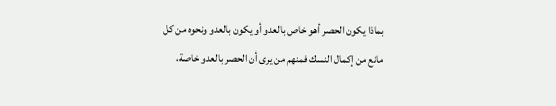بماذا يكون الحصر أهو خاص بالعدو أو يكون بالعدو ونحوه من كل مانع من إكمال النسك فمنهم من يرى أن الحصر بالعدو خاصة،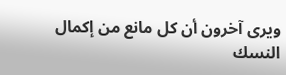ويرى آخرون أن كل مانع من إكمال النسك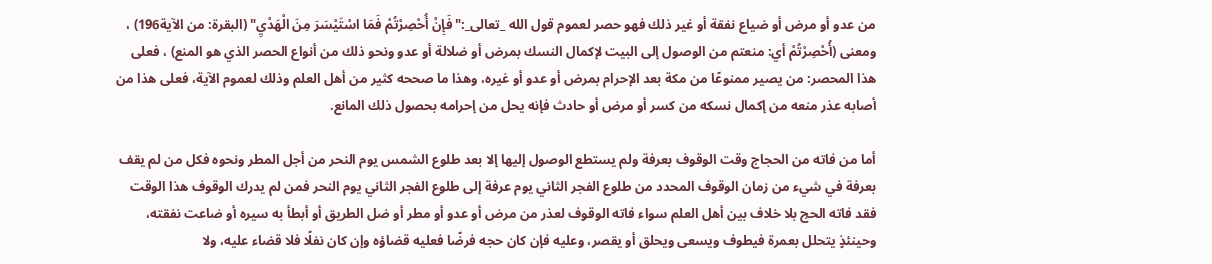من عدو أو مرض أو ضياع نفقة أو غير ذلك فهو حصر لعموم قول الله _تعالى_:"فَإِنْ أُحْصِرْتُمْ فَمَا اسْتَيْسَرَ مِنَ الْهَدْيِ" (البقرة: من الآية196) ، ومعنى (أُحْصِرْتُمْ أي: منعتم من الوصول إلى البيت لإكمال النسك بمرض أو ضلالة أو عدو ونحو ذلك من أنواع الحصر الذي هو المنع) ، فعلى هذا المحصر: من يصير ممنوعًا من مكة بعد الإحرام بمرض أو عدو أو غيره، وهذا ما صححه كثير من أهل العلم وذلك لعموم الآية، فعلى هذا من أصابه عذر منعه من إكمال نسكه من كسر أو مرض أو حادث فإنه يحل من إحرامه بحصول ذلك المانع.

أما من فاته من الحجاج وقت الوقوف بعرفة ولم يستطع الوصول إليها إلا بعد طلوع الشمس يوم النحر من أجل المطر ونحوه فكل من لم يقف بعرفة في شيء من زمان الوقوف المحدد من طلوع الفجر الثاني يوم عرفة إلى طلوع الفجر الثاني يوم النحر فمن لم يدرك الوقوف هذا الوقت فقد فاته الحج بلا خلاف بين أهل العلم سواء فاته الوقوف لعذر من مرض أو عدو أو مطر أو ضل الطريق أو أبطأ به سيره أو ضاعت نفقته، وحينئذٍ يتحلل بعمرة فيطوف ويسعى ويحلق أو يقصر، وعليه فإن كان حجه فرضًا فعليه قضاؤه وإن كان نفلًا فلا قضاء عليه، ولا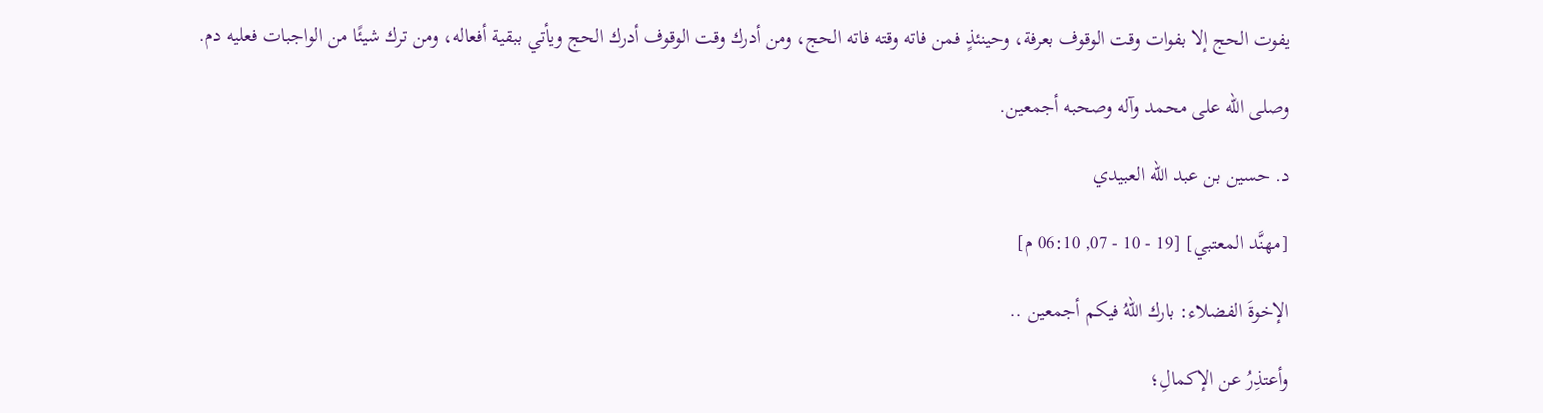يفوت الحج إلا بفوات وقت الوقوف بعرفة، وحينئذٍ فمن فاته وقته فاته الحج، ومن أدرك وقت الوقوف أدرك الحج ويأتي ببقية أفعاله، ومن ترك شيئًا من الواجبات فعليه دم.

وصلى الله على محمد وآله وصحبه أجمعين.

د. حسين بن عبد الله العبيدي

[مهنَّد المعتبي] [19 - 10 - 07, 06:10 م]

الإخوةَ الفضلاء: بارك اللهُ فيكم أجمعين ..

وأعتذِرُ عن الإكمالِ؛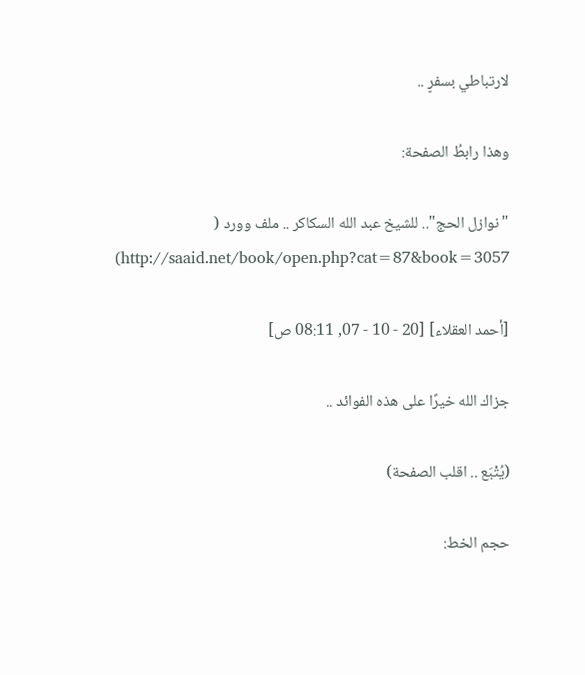لارتباطي بسفرٍ ..

وهذا رابطُ الصفحة:

"نوازل الحج".. للشيخ عبد الله السكاكر .. ملف وورد ( http://saaid.net/book/open.php?cat=87&book=3057)

[أحمد العقلاء] [20 - 10 - 07, 08:11 ص]

جزاك الله خيرًا على هذه الفوائد ..

(يُتْبَع .. اقلب الصفحة)

حجم الخط: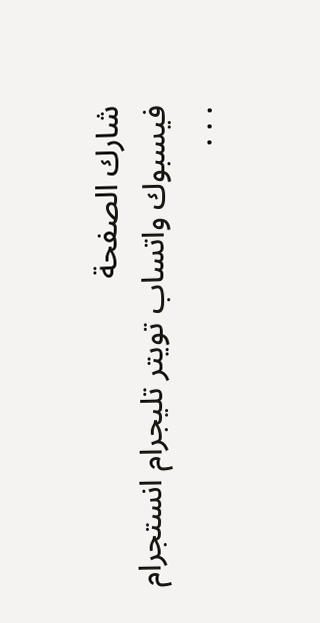شارك الصفحة
فيسبوك واتساب تويتر تليجرام انستجرام
. . .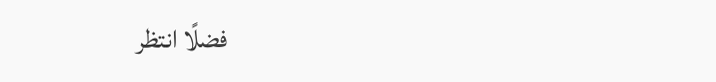فضلًا انتظر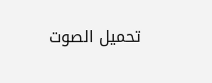تحميل الصوت